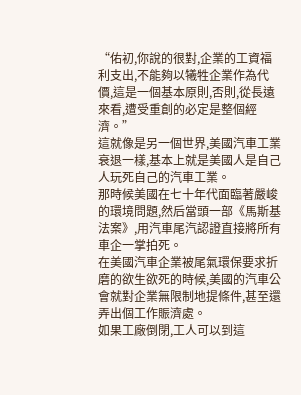“佑初,你說的很對,企業的工資福利支出,不能夠以犧牲企業作為代價,這是一個基本原則,否則,從長遠來看,遭受重創的必定是整個經濟。”
這就像是另一個世界,美國汽車工業衰退一樣,基本上就是美國人是自己人玩死自己的汽車工業。
那時候美國在七十年代面臨著嚴峻的環境問題,然后當頭一部《馬斯基法案》,用汽車尾汽認證直接將所有車企一掌拍死。
在美國汽車企業被尾氣環保要求折磨的欲生欲死的時候,美國的汽車公會就對企業無限制地提條件,甚至還弄出個工作賑濟處。
如果工廠倒閉,工人可以到這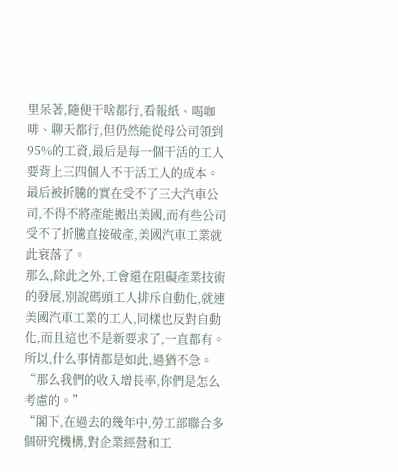里呆著,隨便干啥都行,看報紙、喝咖啡、聊天都行,但仍然能從母公司領到95%的工資,最后是每一個干活的工人要背上三四個人不干活工人的成本。
最后被折騰的實在受不了三大汽車公司,不得不將產能搬出美國,而有些公司受不了折騰直接破產,美國汽車工業就此衰落了。
那么,除此之外,工會還在阻礙產業技術的發展,別說碼頭工人排斥自動化,就連美國汽車工業的工人,同樣也反對自動化,而且這也不是新要求了,一直都有。
所以,什么事情都是如此,過猶不急。
“那么我們的收入增長率,你們是怎么考慮的。”
“閣下,在過去的幾年中,勞工部聯合多個研究機構,對企業經營和工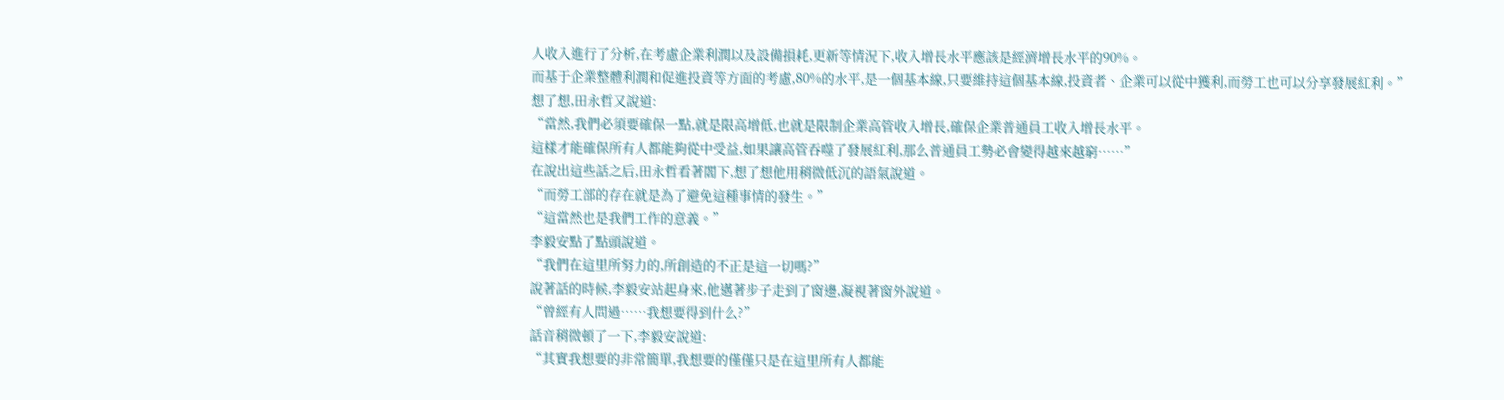人收入進行了分析,在考慮企業利潤以及設備損耗,更新等情況下,收入增長水平應該是經濟增長水平的90%。
而基于企業整體利潤和促進投資等方面的考慮,80%的水平,是一個基本線,只要維持這個基本線,投資者、企業可以從中獲利,而勞工也可以分享發展紅利。”
想了想,田永哲又說道:
“當然,我們必須要確保一點,就是限高增低,也就是限制企業高管收入增長,確保企業普通員工收入增長水平。
這樣才能確保所有人都能夠從中受益,如果讓高管吞噬了發展紅利,那么普通員工勢必會變得越來越窮……”
在說出這些話之后,田永哲看著閣下,想了想他用稍微低沉的語氣說道。
“而勞工部的存在就是為了避免這種事情的發生。”
“這當然也是我們工作的意義。”
李毅安點了點頭說道。
“我們在這里所努力的,所創造的不正是這一切嗎?”
說著話的時候,李毅安站起身來,他邁著步子走到了窗邊,凝視著窗外說道。
“曾經有人問過……我想要得到什么?”
話音稍微頓了一下,李毅安說道:
“其實我想要的非常簡單,我想要的僅僅只是在這里所有人都能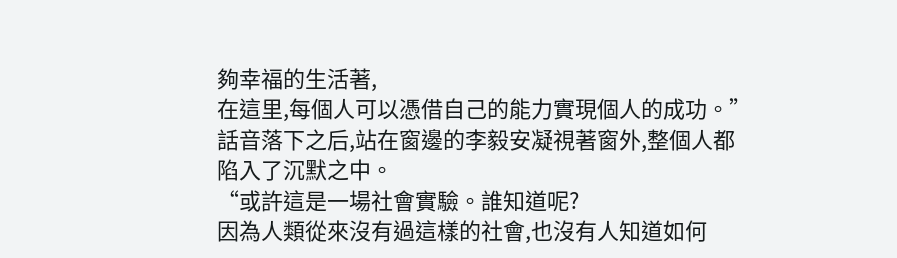夠幸福的生活著,
在這里,每個人可以憑借自己的能力實現個人的成功。”
話音落下之后,站在窗邊的李毅安凝視著窗外,整個人都陷入了沉默之中。
“或許這是一場社會實驗。誰知道呢?
因為人類從來沒有過這樣的社會,也沒有人知道如何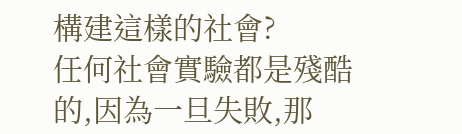構建這樣的社會?
任何社會實驗都是殘酷的,因為一旦失敗,那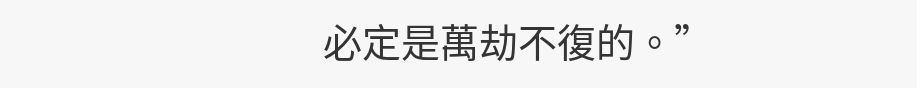必定是萬劫不復的。”